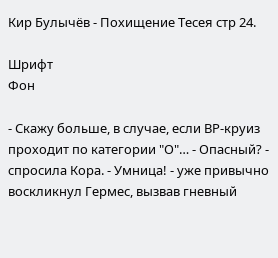Кир Булычёв - Похищение Тесея стр 24.

Шрифт
Фон

- Скажу больше, в случае, если ВР-круиз проходит по категории "О"… - Опасный? - спросила Кора. - Умница! - уже привычно воскликнул Гермес, вызвав гневный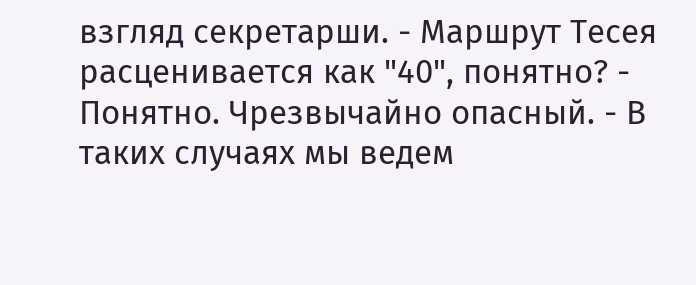взгляд секретарши. - Маршрут Тесея расценивается как "40", понятно? - Понятно. Чрезвычайно опасный. - В таких случаях мы ведем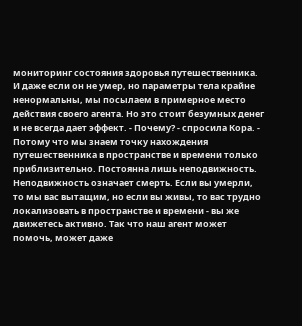мониторинг состояния здоровья путешественника. И даже если он не умер, но параметры тела крайне ненормальны, мы посылаем в примерное место действия своего агента. Но это стоит безумных денег и не всегда дает эффект. - Почему? - спросила Кора. - Потому что мы знаем точку нахождения путешественника в пространстве и времени только приблизительно. Постоянна лишь неподвижность. Неподвижность означает смерть. Если вы умерли, то мы вас вытащим, но если вы живы, то вас трудно локализовать в пространстве и времени - вы же движетесь активно. Так что наш агент может помочь, может даже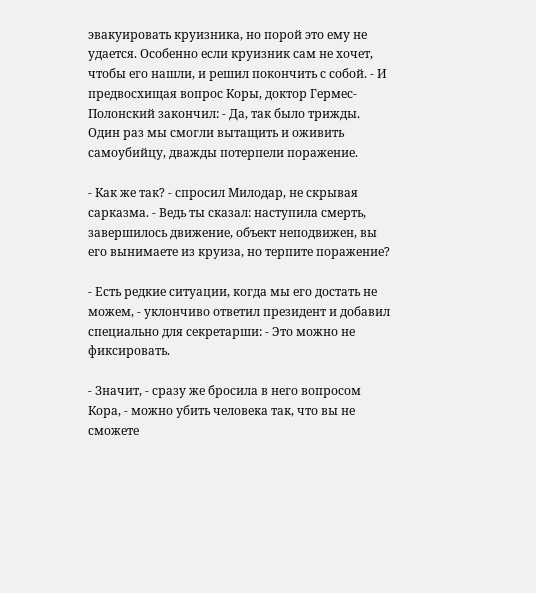эвакуировать круизника, но порой это ему не удается. Особенно если круизник сам не хочет, чтобы его нашли, и решил покончить с собой. - И предвосхищая вопрос Коры, доктор Гермес-Полонский закончил: - Да, так было трижды. Один раз мы смогли вытащить и оживить самоубийцу, дважды потерпели поражение.

- Как же так? - спросил Милодар, не скрывая сарказма. - Ведь ты сказал: наступила смерть, завершилось движение, объект неподвижен, вы его вынимаете из круиза, но терпите поражение?

- Есть редкие ситуации, когда мы его достать не можем, - уклончиво ответил президент и добавил специально для секретарши: - Это можно не фиксировать.

- Значит, - сразу же бросила в него вопросом Кора, - можно убить человека так, что вы не сможете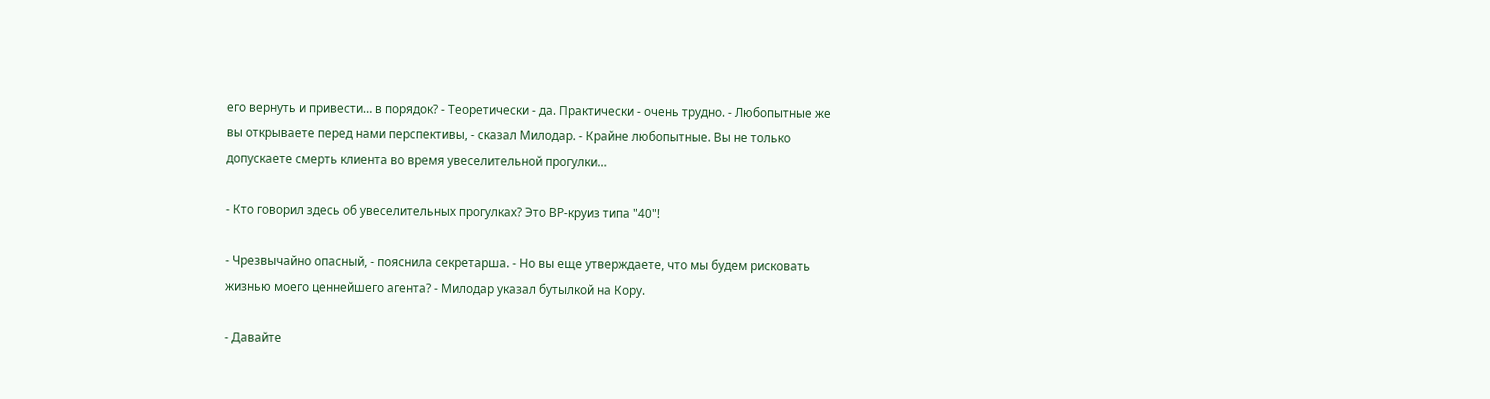его вернуть и привести… в порядок? - Теоретически - да. Практически - очень трудно. - Любопытные же вы открываете перед нами перспективы, - сказал Милодар. - Крайне любопытные. Вы не только допускаете смерть клиента во время увеселительной прогулки…

- Кто говорил здесь об увеселительных прогулках? Это ВР-круиз типа "40"!

- Чрезвычайно опасный, - пояснила секретарша. - Но вы еще утверждаете, что мы будем рисковать жизнью моего ценнейшего агента? - Милодар указал бутылкой на Кору.

- Давайте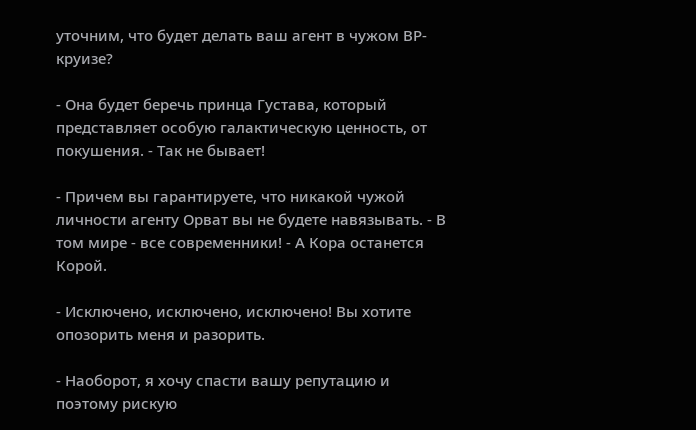уточним, что будет делать ваш агент в чужом ВР-круизе?

- Она будет беречь принца Густава, который представляет особую галактическую ценность, от покушения. - Так не бывает!

- Причем вы гарантируете, что никакой чужой личности агенту Орват вы не будете навязывать. - В том мире - все современники! - А Кора останется Корой.

- Исключено, исключено, исключено! Вы хотите опозорить меня и разорить.

- Наоборот, я хочу спасти вашу репутацию и поэтому рискую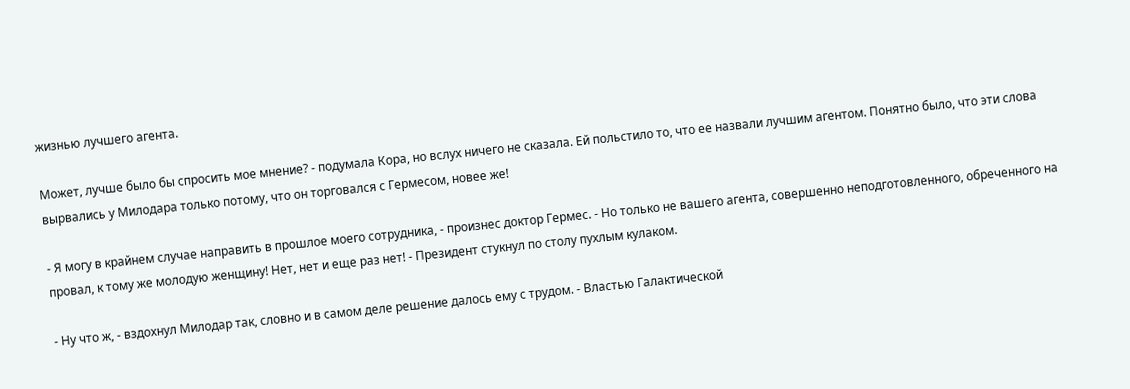жизнью лучшего агента.

Может, лучше было бы спросить мое мнение? - подумала Кора, но вслух ничего не сказала. Ей польстило то, что ее назвали лучшим агентом. Понятно было, что эти слова вырвались у Милодара только потому, что он торговался с Гермесом, новее же!

- Я могу в крайнем случае направить в прошлое моего сотрудника, - произнес доктор Гермес. - Но только не вашего агента, совершенно неподготовленного, обреченного на провал, к тому же молодую женщину! Нет, нет и еще раз нет! - Президент стукнул по столу пухлым кулаком.

- Ну что ж, - вздохнул Милодар так, словно и в самом деле решение далось ему с трудом. - Властью Галактической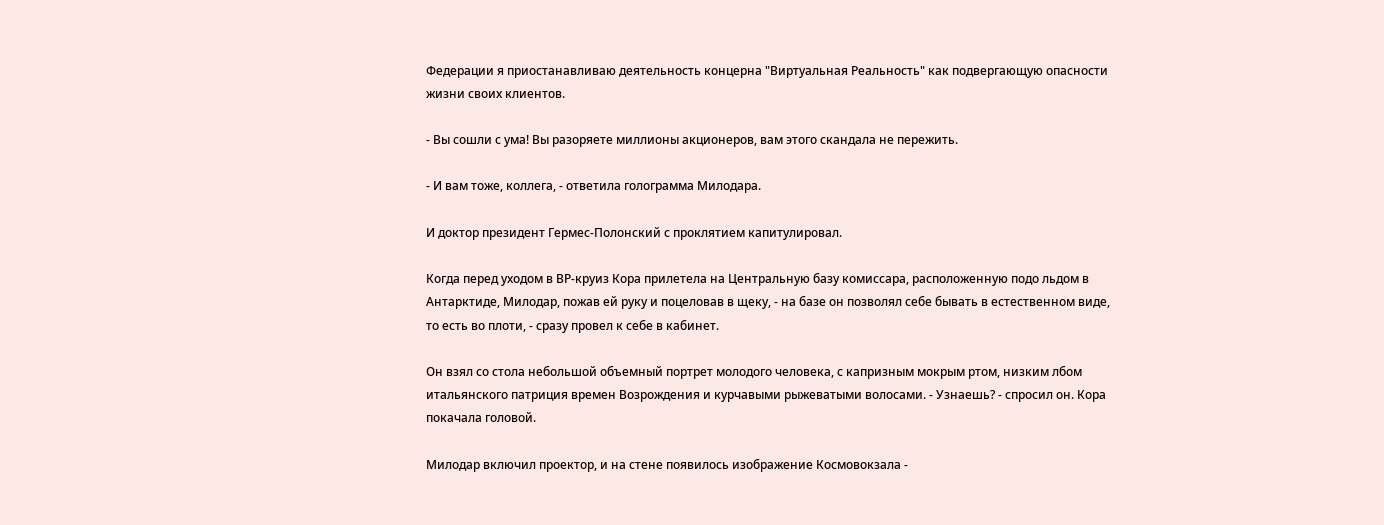Федерации я приостанавливаю деятельность концерна "Виртуальная Реальность" как подвергающую опасности жизни своих клиентов.

- Вы сошли с ума! Вы разоряете миллионы акционеров, вам этого скандала не пережить.

- И вам тоже, коллега, - ответила голограмма Милодара.

И доктор президент Гермес-Полонский с проклятием капитулировал.

Когда перед уходом в ВР-круиз Кора прилетела на Центральную базу комиссара, расположенную подо льдом в Антарктиде, Милодар, пожав ей руку и поцеловав в щеку, - на базе он позволял себе бывать в естественном виде, то есть во плоти, - сразу провел к себе в кабинет.

Он взял со стола небольшой объемный портрет молодого человека, с капризным мокрым ртом, низким лбом итальянского патриция времен Возрождения и курчавыми рыжеватыми волосами. - Узнаешь? - спросил он. Кора покачала головой.

Милодар включил проектор, и на стене появилось изображение Космовокзала -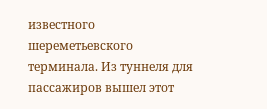известного шереметьевского терминала. Из туннеля для пассажиров вышел этот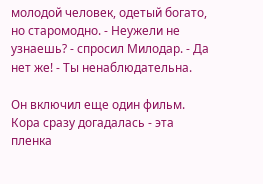молодой человек, одетый богато, но старомодно. - Неужели не узнаешь? - спросил Милодар. - Да нет же! - Ты ненаблюдательна.

Он включил еще один фильм. Кора сразу догадалась - эта пленка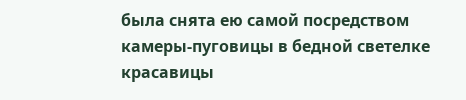была снята ею самой посредством камеры-пуговицы в бедной светелке красавицы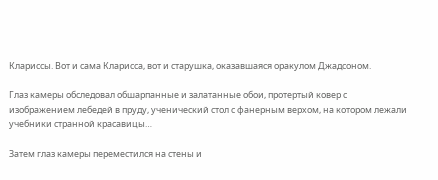Клариссы. Вот и сама Кларисса, вот и старушка, оказавшаяся оракулом Джадсоном.

Глаз камеры обследовал обшарпанные и залатанные обои, протертый ковер с изображением лебедей в пруду, ученический стол с фанерным верхом, на котором лежали учебники странной красавицы…

Затем глаз камеры переместился на стены и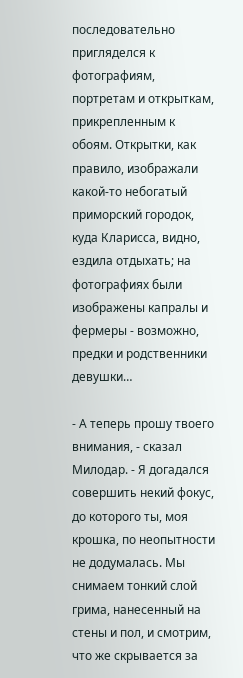последовательно пригляделся к фотографиям, портретам и открыткам, прикрепленным к обоям. Открытки, как правило, изображали какой-то небогатый приморский городок, куда Кларисса, видно, ездила отдыхать; на фотографиях были изображены капралы и фермеры - возможно, предки и родственники девушки…

- А теперь прошу твоего внимания, - сказал Милодар. - Я догадался совершить некий фокус, до которого ты, моя крошка, по неопытности не додумалась. Мы снимаем тонкий слой грима, нанесенный на стены и пол, и смотрим, что же скрывается за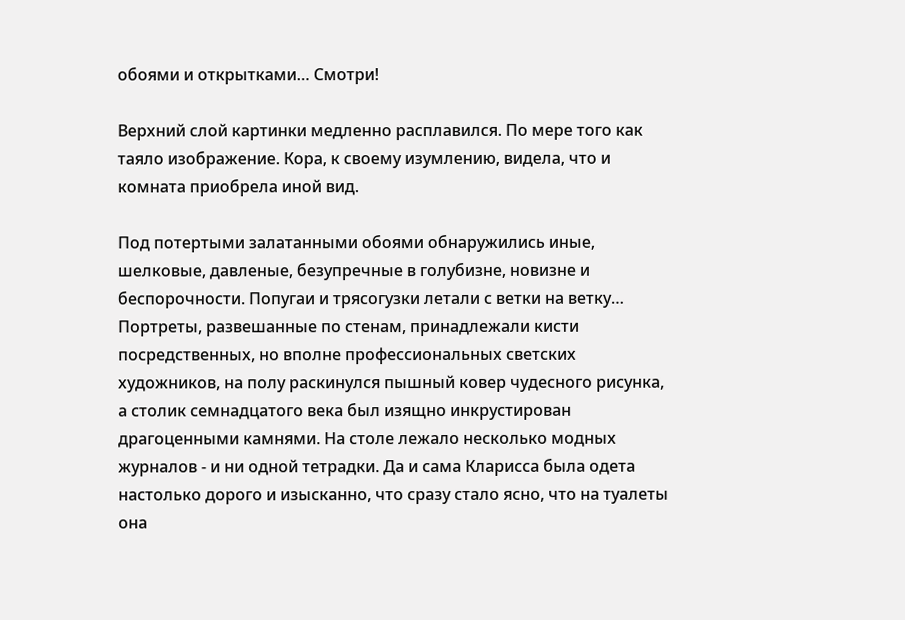обоями и открытками… Смотри!

Верхний слой картинки медленно расплавился. По мере того как таяло изображение. Кора, к своему изумлению, видела, что и комната приобрела иной вид.

Под потертыми залатанными обоями обнаружились иные, шелковые, давленые, безупречные в голубизне, новизне и беспорочности. Попугаи и трясогузки летали с ветки на ветку… Портреты, развешанные по стенам, принадлежали кисти посредственных, но вполне профессиональных светских художников, на полу раскинулся пышный ковер чудесного рисунка, а столик семнадцатого века был изящно инкрустирован драгоценными камнями. На столе лежало несколько модных журналов - и ни одной тетрадки. Да и сама Кларисса была одета настолько дорого и изысканно, что сразу стало ясно, что на туалеты она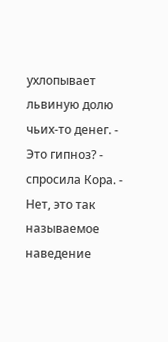ухлопывает львиную долю чьих-то денег. - Это гипноз? - спросила Кора. - Нет, это так называемое наведение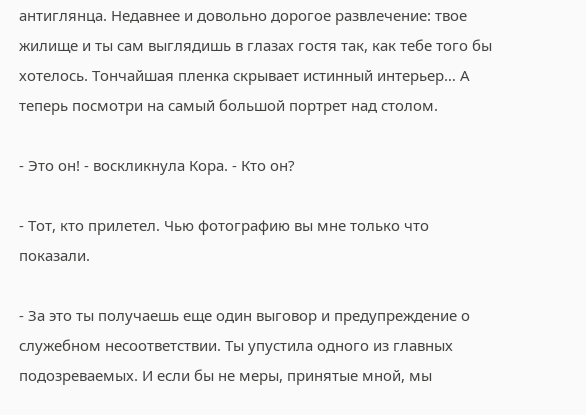антиглянца. Недавнее и довольно дорогое развлечение: твое жилище и ты сам выглядишь в глазах гостя так, как тебе того бы хотелось. Тончайшая пленка скрывает истинный интерьер… А теперь посмотри на самый большой портрет над столом.

- Это он! - воскликнула Кора. - Кто он?

- Тот, кто прилетел. Чью фотографию вы мне только что показали.

- За это ты получаешь еще один выговор и предупреждение о служебном несоответствии. Ты упустила одного из главных подозреваемых. И если бы не меры, принятые мной, мы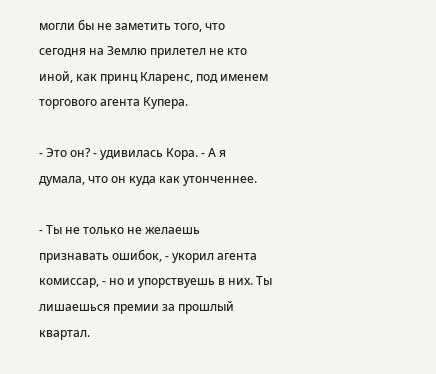могли бы не заметить того, что сегодня на Землю прилетел не кто иной, как принц Кларенс, под именем торгового агента Купера.

- Это он? - удивилась Кора. - А я думала, что он куда как утонченнее.

- Ты не только не желаешь признавать ошибок, - укорил агента комиссар, - но и упорствуешь в них. Ты лишаешься премии за прошлый квартал.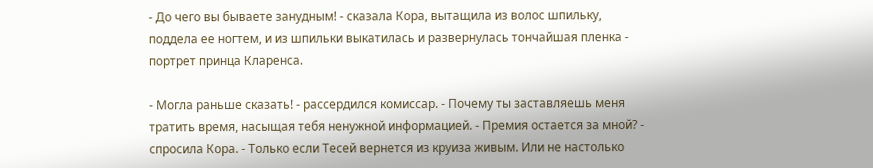- До чего вы бываете занудным! - сказала Кора, вытащила из волос шпильку, поддела ее ногтем, и из шпильки выкатилась и развернулась тончайшая пленка - портрет принца Кларенса.

- Могла раньше сказать! - рассердился комиссар. - Почему ты заставляешь меня тратить время, насыщая тебя ненужной информацией. - Премия остается за мной? - спросила Кора. - Только если Тесей вернется из круиза живым. Или не настолько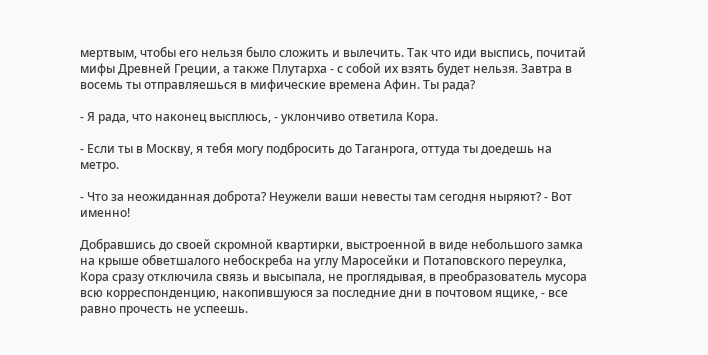мертвым, чтобы его нельзя было сложить и вылечить. Так что иди выспись, почитай мифы Древней Греции, а также Плутарха - с собой их взять будет нельзя. Завтра в восемь ты отправляешься в мифические времена Афин. Ты рада?

- Я рада, что наконец высплюсь, - уклончиво ответила Кора.

- Если ты в Москву, я тебя могу подбросить до Таганрога, оттуда ты доедешь на метро.

- Что за неожиданная доброта? Неужели ваши невесты там сегодня ныряют? - Вот именно!

Добравшись до своей скромной квартирки, выстроенной в виде небольшого замка на крыше обветшалого небоскреба на углу Маросейки и Потаповского переулка, Кора сразу отключила связь и высыпала, не проглядывая, в преобразователь мусора всю корреспонденцию, накопившуюся за последние дни в почтовом ящике, - все равно прочесть не успеешь.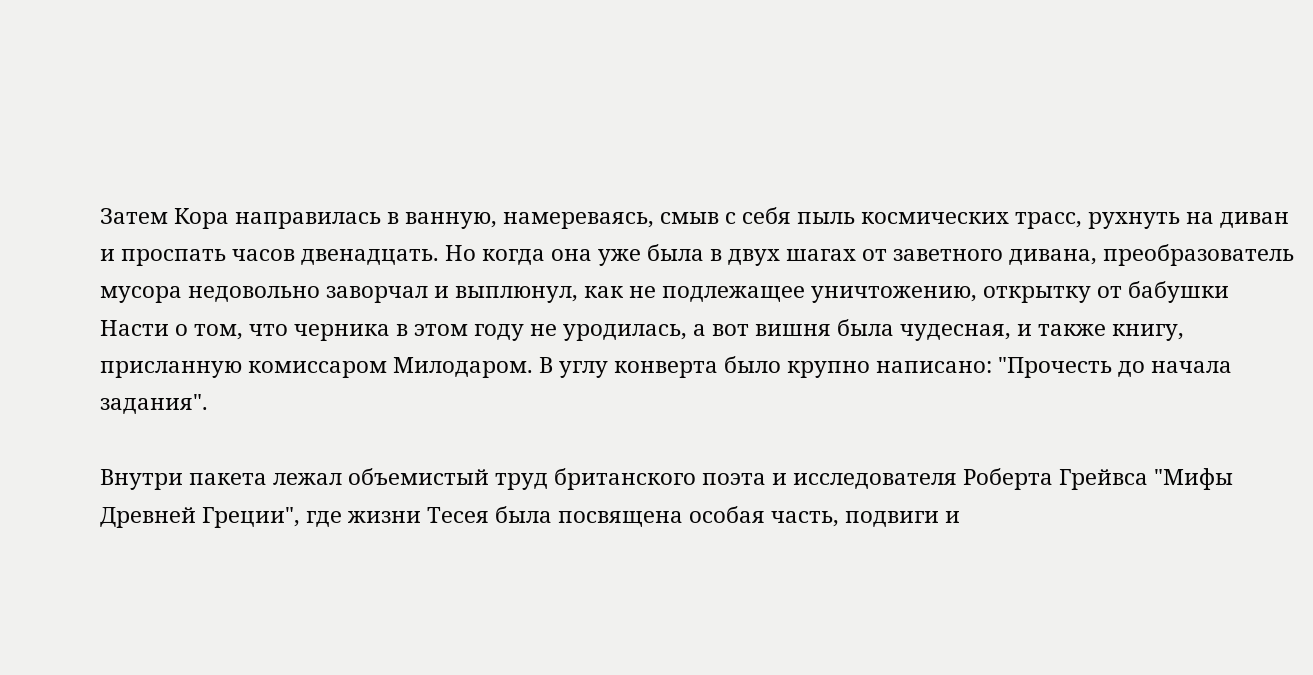Затем Кора направилась в ванную, намереваясь, смыв с себя пыль космических трасс, рухнуть на диван и проспать часов двенадцать. Но когда она уже была в двух шагах от заветного дивана, преобразователь мусора недовольно заворчал и выплюнул, как не подлежащее уничтожению, открытку от бабушки Насти о том, что черника в этом году не уродилась, а вот вишня была чудесная, и также книгу, присланную комиссаром Милодаром. В углу конверта было крупно написано: "Прочесть до начала задания".

Внутри пакета лежал объемистый труд британского поэта и исследователя Роберта Грейвса "Мифы Древней Греции", где жизни Тесея была посвящена особая часть, подвиги и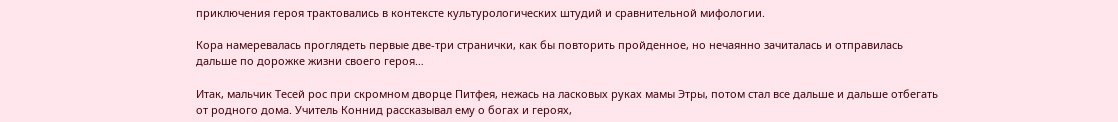приключения героя трактовались в контексте культурологических штудий и сравнительной мифологии.

Кора намеревалась проглядеть первые две-три странички, как бы повторить пройденное, но нечаянно зачиталась и отправилась дальше по дорожке жизни своего героя…

Итак, мальчик Тесей рос при скромном дворце Питфея, нежась на ласковых руках мамы Этры, потом стал все дальше и дальше отбегать от родного дома. Учитель Коннид рассказывал ему о богах и героях,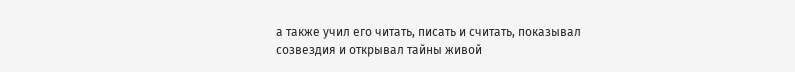а также учил его читать, писать и считать, показывал созвездия и открывал тайны живой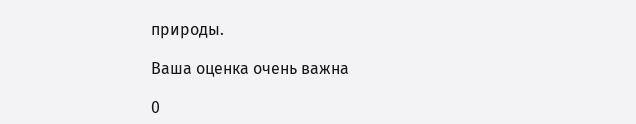природы.

Ваша оценка очень важна

0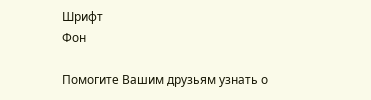Шрифт
Фон

Помогите Вашим друзьям узнать о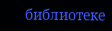библиотеке